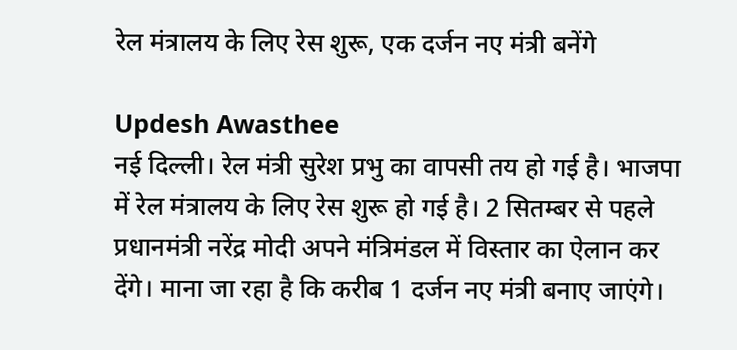रेल मंत्रालय के लिए रेस शुरू, एक दर्जन नए मंत्री बनेंगे

Updesh Awasthee
नई दिल्ली। रेल मंत्री सुरेश प्रभु का वापसी तय हो गई है। भाजपा में रेल मंत्रालय के लिए रेस शुरू हो गई है। 2 सितम्बर से पहले प्रधानमंत्री नरेंद्र मोदी अपने मंत्रिमंडल में विस्तार का ऐलान कर देंगे। माना जा रहा है कि करीब 1 दर्जन नए मंत्री बनाए जाएंगे।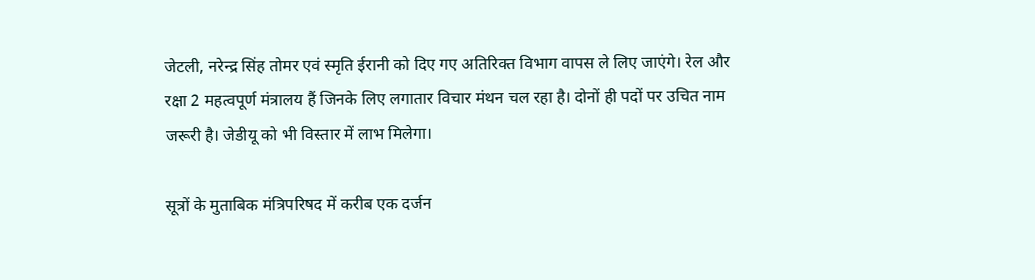जेटली, नरेन्द्र सिंह तोमर एवं स्मृति ईरानी को दिए गए अतिरिक्त विभाग वापस ले लिए जाएंगे। रेल और रक्षा 2 महत्वपूर्ण मंत्रालय हैं जिनके लिए लगातार विचार मंथन चल रहा है। दोनों ही पदों पर उचित नाम जरूरी है। जेडीयू को भी विस्तार में लाभ मिलेगा।

सूत्रों के मुताबिक मंत्रिपरिषद में करीब एक दर्जन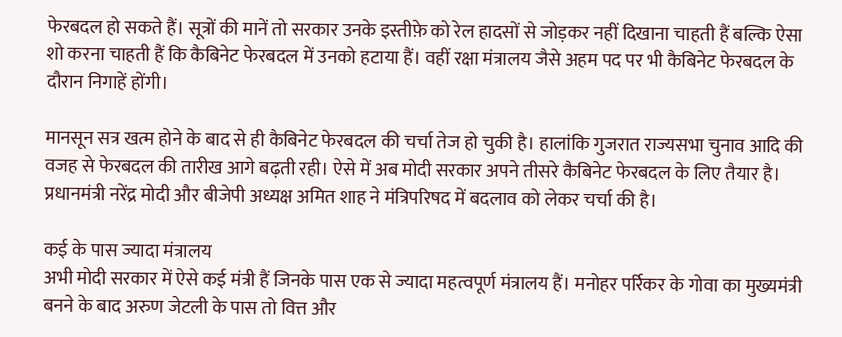फेरबदल हो सकते हैं। सूत्रों की मानें तो सरकार उनके इस्तीफ़े को रेल हादसों से जोड़कर नहीं दिखाना चाहती हैं बल्कि ऐसा शो करना चाहती हैं कि कैबिनेट फेरबदल में उनको हटाया हैं। वहीं रक्षा मंत्रालय जैसे अहम पद पर भी कैबिनेट फेरबदल के दौरान निगाहें होंगी।

मानसून सत्र खत्म होने के बाद से ही कैबिनेट फेरबदल की चर्चा तेज हो चुकी है। हालांकि गुजरात राज्यसभा चुनाव आदि की वजह से फेरबदल की तारीख आगे बढ़ती रही। ऐसे में अब मोदी सरकार अपने तीसरे कैबिनेट फेरबदल के लिए तैयार है। प्रधानमंत्री नरेंद्र मोदी और बीजेपी अध्यक्ष अमित शाह ने मंत्रिपरिषद में बदलाव को लेकर चर्चा की है।

कई के पास ज्यादा मंत्रालय
अभी मोदी सरकार में ऐसे कई मंत्री हैं जिनके पास एक से ज्यादा महत्वपूर्ण मंत्रालय हैं। मनोहर पर्रिकर के गोवा का मुख्यमंत्री बनने के बाद अरुण जेटली के पास तो वित्त और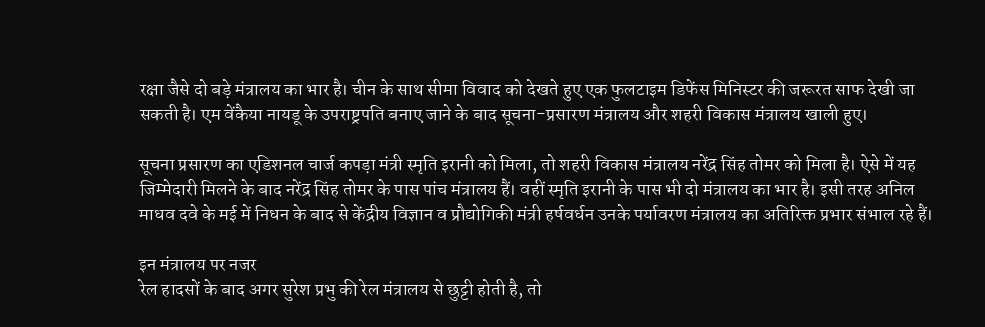रक्षा जैसे दो बड़े मंत्रालय का भार है। चीन के साथ सीमा विवाद को देखते हुए एक फुलटाइम डिफेंस मिनिस्टर की जरूरत साफ देखी जा सकती है। एम वेंकैया नायडू के उपराष्ट्रपति बनाए जाने के बाद सूचना-प्रसारण मंत्रालय और शहरी विकास मंत्रालय खाली हुए।

सूचना प्रसारण का एडिशनल चार्ज कपड़ा मंत्री स्मृति इरानी को मिला, तो शहरी विकास मंत्रालय नरेंद्र सिंह तोमर को मिला है। ऐसे में यह जिम्मेदारी मिलने के बाद नरेंद्र सिंह तोमर के पास पांच मंत्रालय हैं। वहीं स्मृति इरानी के पास भी दो मंत्रालय का भार है। इसी तरह अनिल माधव दवे के मई में निधन के बाद से केंद्रीय विज्ञान व प्रौद्योगिकी मंत्री हर्षवर्धन उनके पर्यावरण मंत्रालय का अतिरिक्त प्रभार संभाल रहे हैं।

इन मंत्रालय पर नजर
रेल हादसों के बाद अगर सुरेश प्रभु की रेल मंत्रालय से छुट्टी होती है, तो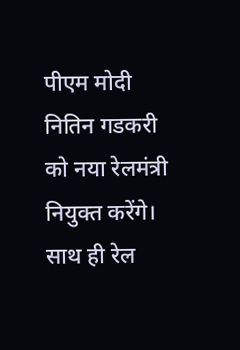पीएम मोदी नितिन गडकरी को नया रेलमंत्री नियुक्त करेंगे। साथ ही रेल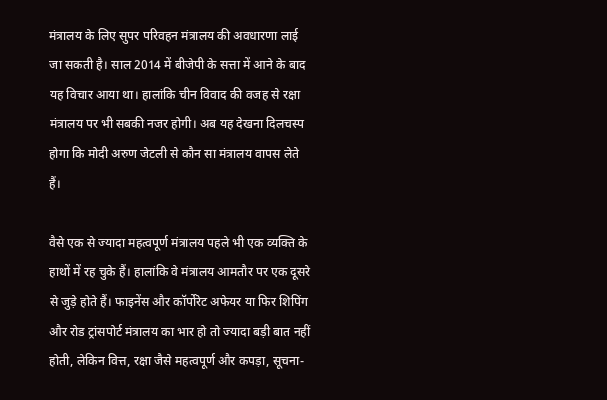मंत्रालय के लिए सुपर परिवहन मंत्रालय की अवधारणा लाई जा सकती है। साल 2014 में बीजेपी के सत्ता में आने के बाद यह विचार आया था। हालांकि चीन विवाद की वजह से रक्षा मंत्रालय पर भी सबकी नजर होगी। अब यह देखना दिलचस्प होगा कि मोदी अरुण जेटली से कौन सा मंत्रालय वापस लेते हैं।

वैसे एक से ज्यादा महत्वपूर्ण मंत्रालय पहले भी एक व्यक्ति के हाथों में रह चुके हैं। हालांकि वे मंत्रालय आमतौर पर एक दूसरे से जुड़े होते हैं। फाइनेंस और कॉर्पोरेट अफेयर या फिर शिपिंग और रोड ट्रांसपोर्ट मंत्रालय का भार हो तो ज्यादा बड़ी बात नहीं होती, लेकिन वित्त, रक्षा जैसे महत्वपूर्ण और कपड़ा, सूचना-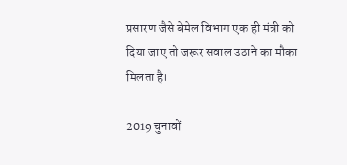प्रसारण जैसे बेमेल विभाग एक ही मंत्री को दिया जाए तो जरूर सवाल उठाने का मौका मिलता है।

2019 चुनावों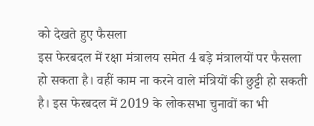को देखते हुए फैसला
इस फेरबदल में रक्षा मंत्रालय समेत 4 बड़े मंत्रालयों पर फैसला हो सकता है। वहीं काम ना करने वाले मंत्रियों की छुट्टी हो सकती है। इस फेरबदल में 2019 के लोकसभा चुनावों का भी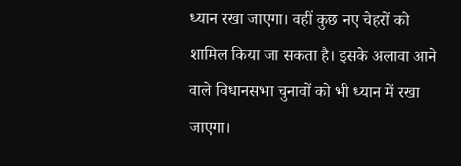ध्यान रखा जाएगा। वहीं कुछ नए चेहरों को शामिल किया जा सकता है। इसके अलावा आने वाले विधानसभा चुनावों को भी ध्यान में रखा जाएगा।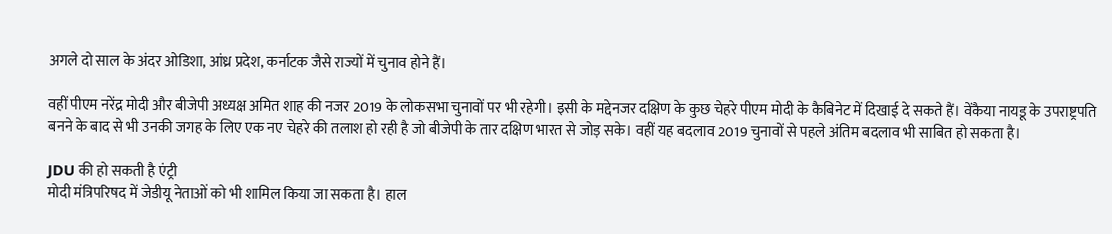अगले दो साल के अंदर ओडिशा, आंध्र प्रदेश, कर्नाटक जैसे राज्यों में चुनाव होने हैं।

वहीं पीएम नरेंद्र मोदी और बीजेपी अध्यक्ष अमित शाह की नजर 2019 के लोकसभा चुनावों पर भी रहेगी। इसी के मद्देनजर दक्षिण के कुछ चेहरे पीएम मोदी के कैबिनेट में दिखाई दे सकते हैं। वेंकैया नायडू के उपराष्ट्रपति बनने के बाद से भी उनकी जगह के लिए एक नए चेहरे की तलाश हो रही है जो बीजेपी के तार दक्षिण भारत से जोड़ सके। वहीं यह बदलाव 2019 चुनावों से पहले अंतिम बदलाव भी साबित हो सकता है।

JDU की हो सकती है एंट्री
मोदी मंत्रिपरिषद में जेडीयू नेताओं को भी शामिल किया जा सकता है। हाल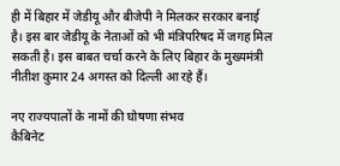ही में बिहार में जेडीयू और बीजेपी ने मिलकर सरकार बनाई है। इस बार जेडीयू के नेताओं को भी मंत्रिपरिषद में जगह मिल सकती है। इस बाबत चर्चा करने के लिए बिहार के मुख्यमंत्री नीतीश कुमार 24 अगस्त को दिल्ली आ रहे हैं।

नए राज्यपालों के नामों की घोषणा संभव
कैबिनेट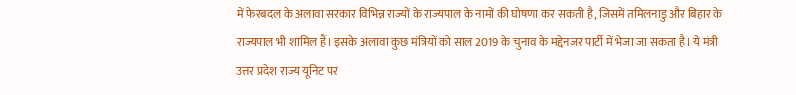में फेरबदल के अलावा सरकार विभिन्न राज्यों के राज्यपाल के नामों की घोषणा कर सकती है, जिसमें तमिलनाडु और बिहार के राज्यपाल भी शामिल हैं। इसके अलावा कुछ मंत्रियों को साल 2019 के चुनाव के मद्देनजर पार्टी में भेजा जा सकता है। ये मंत्री उत्तर प्रदेश राज्य यूनिट पर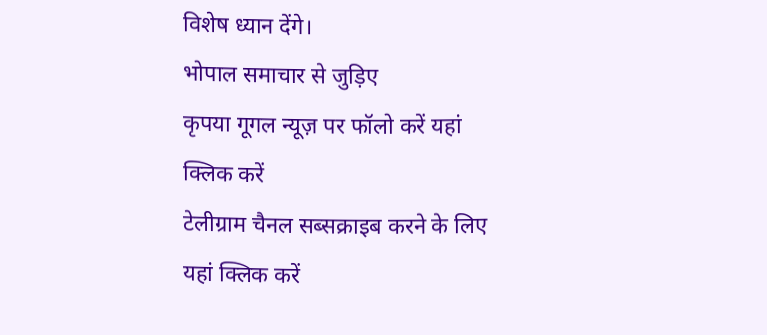विशेष ध्यान देंगे।
भोपाल समाचार से जुड़िए
कृपया गूगल न्यूज़ पर फॉलो करें यहां क्लिक करें
टेलीग्राम चैनल सब्सक्राइब करने के लिए यहां क्लिक करें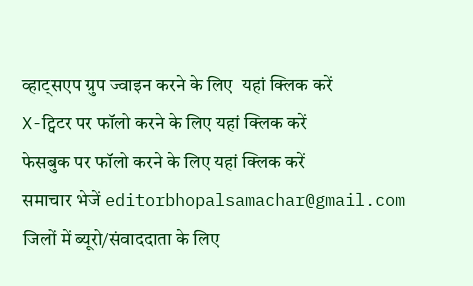व्हाट्सएप ग्रुप ज्वाइन करने के लिए  यहां क्लिक करें
X-ट्विटर पर फॉलो करने के लिए यहां क्लिक करें
फेसबुक पर फॉलो करने के लिए यहां क्लिक करें
समाचार भेजें editorbhopalsamachar@gmail.com
जिलों में ब्यूरो/संवाददाता के लिए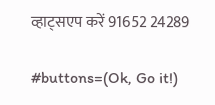व्हाट्सएप करें 91652 24289

#buttons=(Ok, Go it!)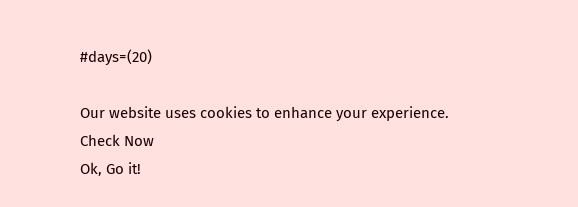#days=(20)

Our website uses cookies to enhance your experience. Check Now
Ok, Go it!